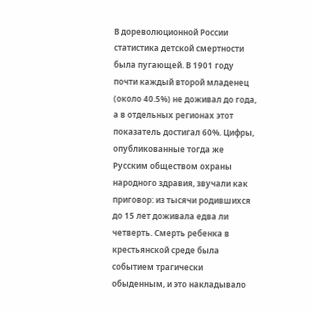В дореволюционной России статистика детской смертности была пугающей. В 1901 году почти каждый второй младенец (около 40.5%) не доживал до года, а в отдельных регионах этот показатель достигал 60%. Цифры, опубликованные тогда же Русским обществом охраны народного здравия, звучали как приговор: из тысячи родившихся до 15 лет доживала едва ли четверть. Смерть ребенка в крестьянской среде была событием трагически обыденным, и это накладывало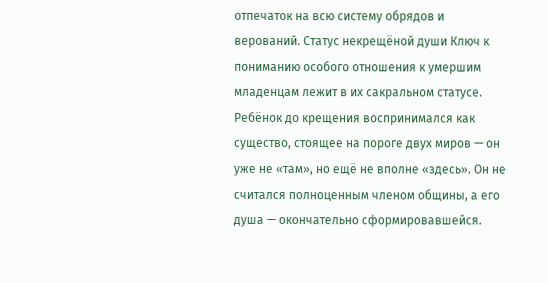отпечаток на всю систему обрядов и верований. Статус некрещёной души Ключ к пониманию особого отношения к умершим младенцам лежит в их сакральном статусе. Ребёнок до крещения воспринимался как существо, стоящее на пороге двух миров — он уже не «там», но ещё не вполне «здесь». Он не считался полноценным членом общины, а его душа — окончательно сформировавшейся.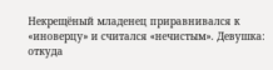Некрещёный младенец приравнивался к «иноверцу» и считался «нечистым». Девушка: откуда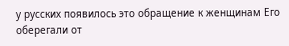у русских появилось это обращение к женщинам Его оберегали от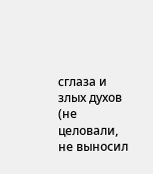сглаза и злых духов (не целовали, не выносил